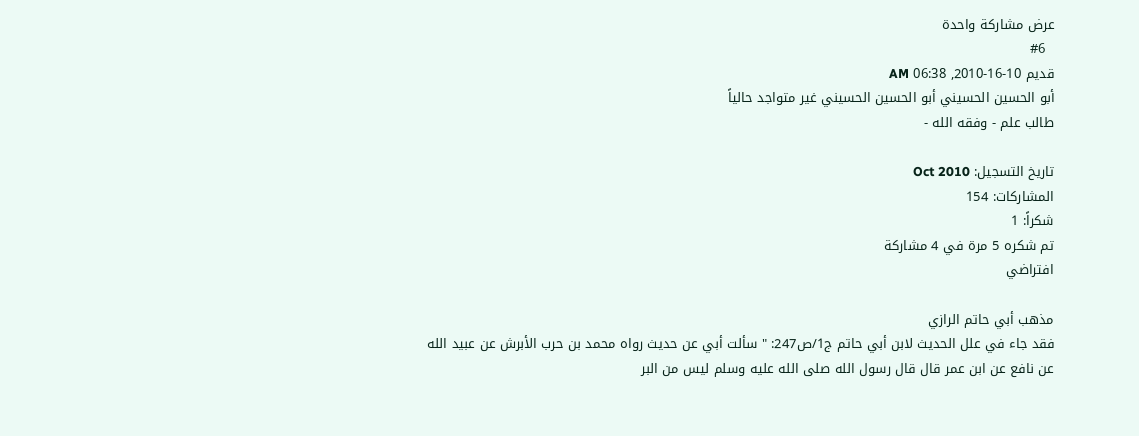عرض مشاركة واحدة
  #6
قديم 10-16-2010, 06:38 AM
أبو الحسين الحسيني أبو الحسين الحسيني غير متواجد حالياً
طالب علم - وفقه الله -

تاريخ التسجيل: Oct 2010
المشاركات: 154
شكراً: 1
تم شكره 5 مرة في 4 مشاركة
افتراضي

مذهب أبي حاتم الرازي
فقد جاء في علل الحديث لابن أبي حاتم ج1/ص247: " سألت أبي عن حديث رواه محمد بن حرب الأبرش عن عبيد الله عن نافع عن ابن عمر قال قال رسول الله صلى الله عليه وسلم ليس من البر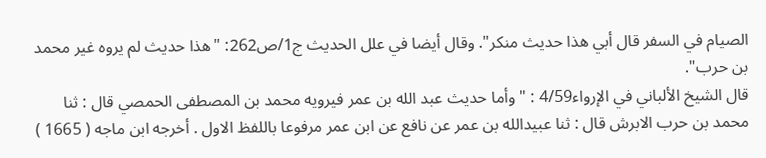الصيام في السفر قال أبي هذا حديث منكر". وقال أيضا في علل الحديث ج1/ص262: "هذا حديث لم يروه غير محمد بن حرب".
قال الشيخ الألباني في الإرواء4/59 : " وأما حديث عبد الله بن عمر فيرويه محمد بن المصطفى الحمصي قال : ثنا محمد بن حرب الابرش قال : ثنا عبيدالله بن عمر عن نافع عن ابن عمر مرفوعا باللفظ الاول . أخرجه ابن ماجه ( 1665 )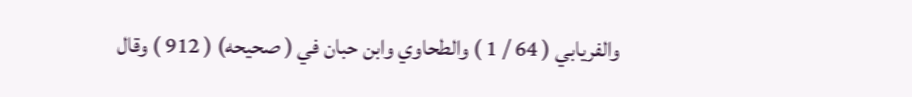والفريابي ( 64 / 1 ) والطحاوي وابن حبان في ( صحيحه) ( 912 ) وقال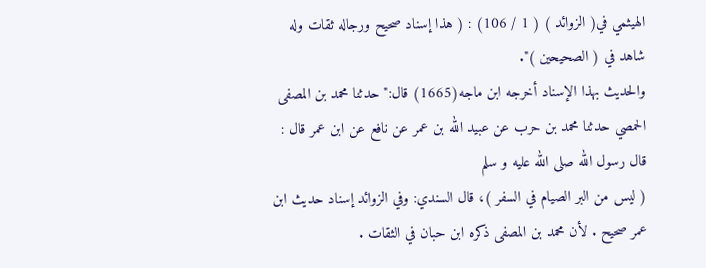الهيثمي في( الزوائد ) ( 1 / 106) : ( هذا إسناد صحيح ورجاله ثقات وله شاهد في ( الصحيحين )".
والحديث بهذا الإسناد أخرجه ابن ماجه(1665) قال:" حدثنا محمد بن المصفى الحمصي حدثنا محمد بن حرب عن عبيد الله بن عمر عن نافع عن ابن عمر قال : قال رسول الله صلى الله عليه و سلم
( ليس من البر الصيام في السفر )، قال السندي: وفي الزوائد إسناد حديث ابن عمر صحيح . لأن محمد بن المصفى ذكره ابن حبان في الثقات .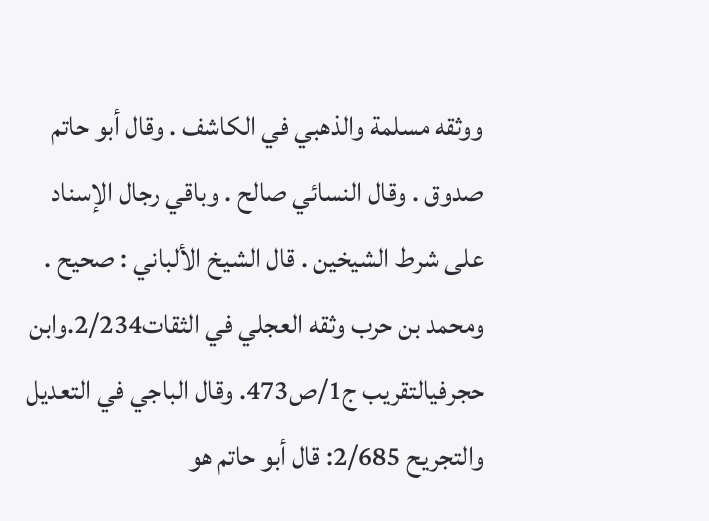ووثقه مسلمة والذهبي في الكاشف . وقال أبو حاتم صدوق . وقال النسائي صالح . وباقي رجال الإسناد على شرط الشيخين . قال الشيخ الألباني : صحيح . ومحمد بن حرب وثقه العجلي في الثقات2/234.وابن حجرفيالتقريب ج1/ص473. وقال الباجي في التعديل والتجريح 2/685: قال أبو حاتم هو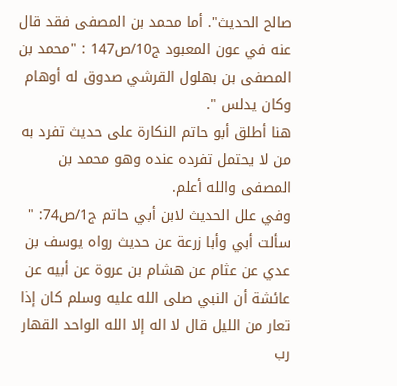صالح الحديث". أما محمد بن المصفى فقد قال عنه في عون المعبود ج10/ص147 : "محمد بن المصفى بن بهلول القرشي صدوق له أوهام وكان يدلس ".
هنا أطلق أبو حاتم النكارة على حديث تفرد به من لا يحتمل تفرده عنده وهو محمد بن المصفى والله أعلم.
وفي علل الحديث لابن أبي حاتم ج1/ص74: " سألت أبي وأبا زرعة عن حديث رواه يوسف بن عدي عن عثام عن هشام بن عروة عن أبيه عن عائشة أن النبي صلى الله عليه وسلم كان إذا تعار من الليل قال لا اله إلا الله الواحد القهار رب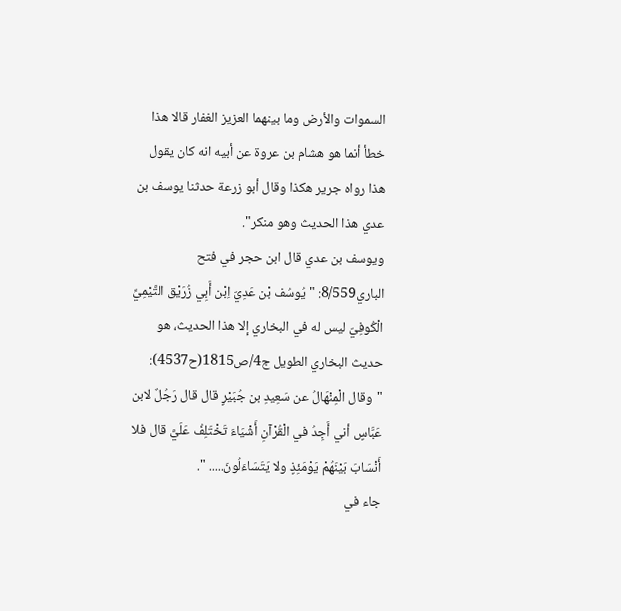السموات والأرض وما بينهما العزيز الغفار قالا هذا خطأ أنما هو هشام بن عروة عن أبيه انه كان يقول هذا رواه جرير هكذا وقال أبو زرعة حدثنا يوسف بن عدي هذا الحديث وهو منكر".
ويوسف بن عدي قال ابن حجر في فتح الباري8/559: " يُوسُف بْن عَدِيّ اِبْن أَبِي زُرَيْق التَّيْمِيِّ الْكُوفِيّ ليس له في البخاري إلا هذا الحديث، هو حديث البخاري الطويل ج4/ص1815(ح4537): "وقال الْمِنْهَالُ عن سَعِيدِ بن جُبَيْرٍ قال قال رَجُلٌ لابن عَبَّاسٍ أني أَجِدُ في الْقُرْآنِ أَشْيَاءَ تَخْتَلِفُ عَلَيَّ قال فلا أَنْسَابَ بَيْنَهُمْ يَوْمَئِذٍ ولا يَتَسَاءَلُونَ..... ".
جاء في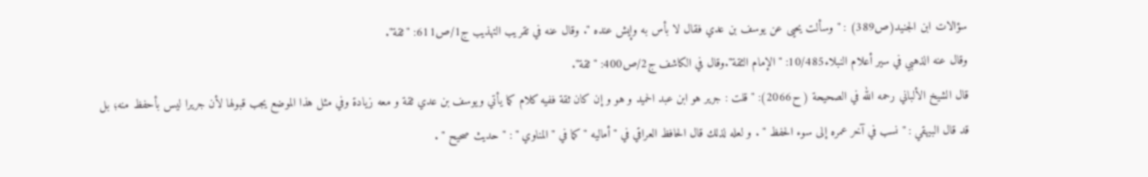سؤالات ابن الجنيد(ص389) : " وسألت يحيى عن يوسف بن عدي فقال لا بأس به وإيش عنده ". وقال عنه في تقريب التهذيب ج1/ص611: "ثقة".
وقال عنه الذهبي في سير أعلام النبلاء10/485: " الإمام الثقة".وقال في الكاشف ج2/ص400: " ثقة".
قال الشيخ الألباني رحمه الله في الصحيحة ( ح2066): " قلت : جرير هو ابن عبد الحميد و هو و إن كان ثقة ففيه كلام كما يأتي ويوسف بن عدي ثقة و معه زيادة وفي مثل هذا الموضع يجب قبولها لأن جريرا ليس بأحفظ منه؛ بل قد قال البيهقي : " نسب في آخر عمره إلى سوء الحفظ " . و لعله لذلك قال الحافظ العراقي في " أماليه " كما في " المناوي " : " حديث صحيح " .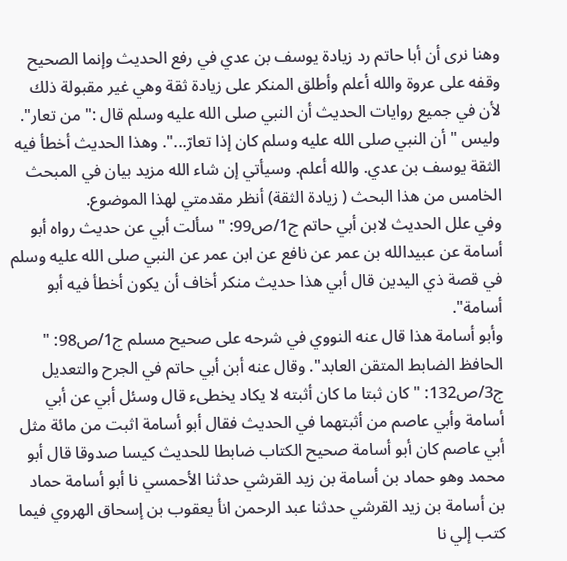وهنا نرى أن أبا حاتم رد زيادة يوسف بن عدي في رفع الحديث وإنما الصحيح وقفه على عروة والله أعلم وأطلق المنكر على زيادة ثقة وهي غير مقبولة ذلك لأن في جميع روايات الحديث أن النبي صلى الله عليه وسلم قال :" من تعار". وليس " أن النبي صلى الله عليه وسلم كان إذا تعارّ...". وهذا الحديث أخطأ فيه الثقة يوسف بن عدي. والله أعلم. وسيأتي إن شاء الله مزيد بيان في المبحث الخامس من هذا البحث ( زيادة الثقة) أنظر مقدمتي لهذا الموضوع.
وفي علل الحديث لابن أبي حاتم ج1/ص99: " سألت أبي عن حديث رواه أبو أسامة عن عبيدالله بن عمر عن نافع عن ابن عمر عن النبي صلى الله عليه وسلم في قصة ذي اليدين قال أبي هذا حديث منكر أخاف أن يكون أخطأ فيه أبو أسامة".
وأبو أسامة هذا قال عنه النووي في شرحه على صحيح مسلم ج1/ص98: " الحافظ الضابط المتقن العابد". وقال عنه أبن أبي حاتم في الجرح والتعديل ج3/ص132: " كان ثبتا ما كان أثبته لا يكاد يخطىء قال وسئل أبي عن أبي أسامة وأبي عاصم من أثبتهما في الحديث فقال أبو أسامة اثبت من مائة مثل أبي عاصم كان أبو أسامة صحيح الكتاب ضابطا للحديث كيسا صدوقا قال أبو محمد وهو حماد بن أسامة بن زيد القرشي حدثنا الأحمسي نا أبو أسامة حماد بن أسامة بن زيد القرشي حدثنا عبد الرحمن انأ يعقوب بن إسحاق الهروي فيما كتب إلي نا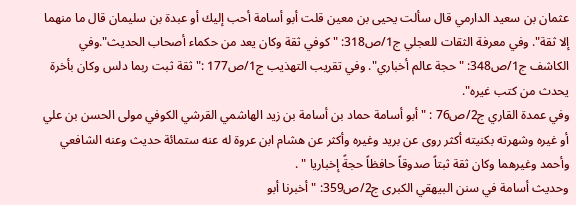عثمان بن سعيد الدارمي قال سألت يحيى بن معين قلت أبو أسامة أحب إليك أو عبدة بن سليمان قال ما منهما إلا ثقة". وفي معرفة الثقات للعجلي ج1/ص318: " كوفي ثقة وكان يعد من حكماء أصحاب الحديث".وفي الكاشف ج1/ص348: "حجة عالم أخباري". وفي تقريب التهذيب ج1/ص177 :" ثقة ثبت ربما دلس وكان بأخرة يحدث من كتب غيره".
وفي عمدة القاري ج2/ص76 : " أبو أسامة حماد بن أسامة بن زيد الهاشمي القرشي الكوفي مولى الحسن بن علي أو غيره وشهرته بكنيته أكثر روى عن بريد وغيره وأكثر عن هشام ابن عروة له عنه ستمائة حديث وعنه الشافعي وأحمد وغيرهما وكان ثقة ثبتاً صدوقاً حافظاً حجةً إخباريا " .
وحديث أسامة في سنن البيهقي الكبرى ج2/ص359: " أخبرنا أبو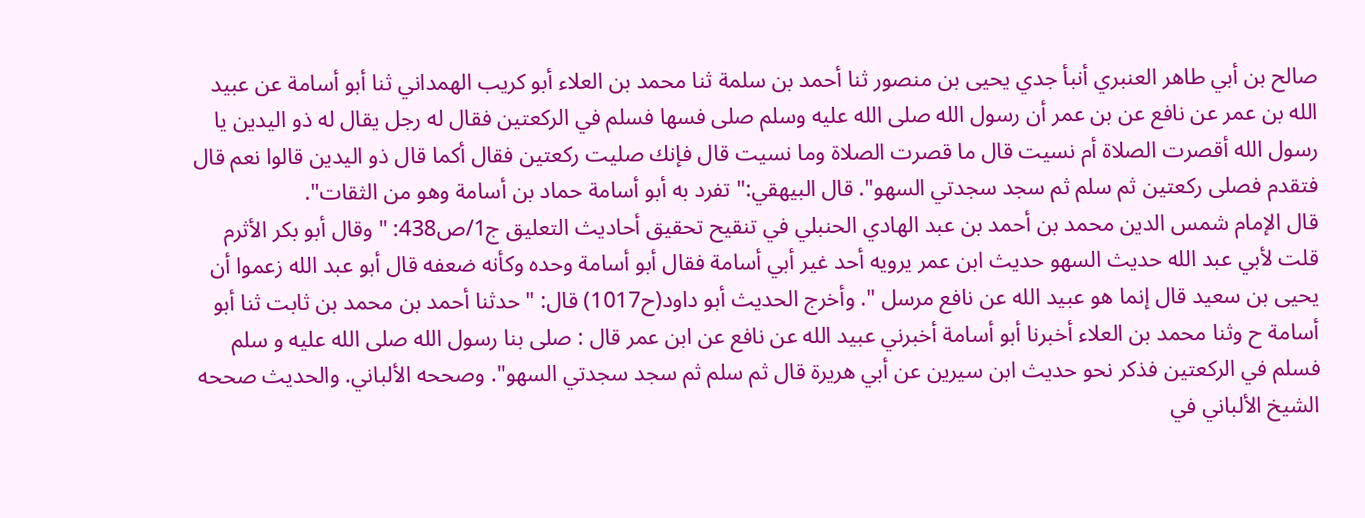صالح بن أبي طاهر العنبري أنبأ جدي يحيى بن منصور ثنا أحمد بن سلمة ثنا محمد بن العلاء أبو كريب الهمداني ثنا أبو أسامة عن عبيد الله بن عمر عن نافع عن بن عمر أن رسول الله صلى الله عليه وسلم صلى فسها فسلم في الركعتين فقال له رجل يقال له ذو اليدين يا رسول الله أقصرت الصلاة أم نسيت قال ما قصرت الصلاة وما نسيت قال فإنك صليت ركعتين فقال أكما قال ذو اليدين قالوا نعم قال فتقدم فصلى ركعتين ثم سلم ثم سجد سجدتي السهو". قال البيهقي:" تفرد به أبو أسامة حماد بن أسامة وهو من الثقات".
قال الإمام شمس الدين محمد بن أحمد بن عبد الهادي الحنبلي في تنقيح تحقيق أحاديث التعليق ج1/ص438: " وقال أبو بكر الأثرم قلت لأبي عبد الله حديث السهو حديث ابن عمر يرويه أحد غير أبي أسامة فقال أبو أسامة وحده وكأنه ضعفه قال أبو عبد الله زعموا أن يحيى بن سعيد قال إنما هو عبيد الله عن نافع مرسل ". وأخرج الحديث أبو داود(ح1017) قال: " حدثنا أحمد بن محمد بن ثابت ثنا أبو أسامة ح وثنا محمد بن العلاء أخبرنا أبو أسامة أخبرني عبيد الله عن نافع عن ابن عمر قال : صلى بنا رسول الله صلى الله عليه و سلم فسلم في الركعتين فذكر نحو حديث ابن سيرين عن أبي هريرة قال ثم سلم ثم سجد سجدتي السهو". وصححه الألباني. والحديث صححه الشيخ الألباني في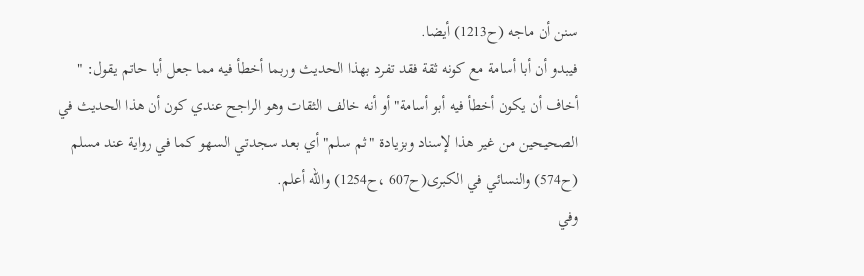سنن أن ماجه (ح1213) أيضا.
فيبدو أن أبا أسامة مع كونه ثقة فقد تفرد بهذا الحديث وربما أخطأ فيه مما جعل أبا حاتم يقول: " أخاف أن يكون أخطأ فيه أبو أسامة" أو أنه خالف الثقات وهو الراجح عندي كون أن هذا الحديث في الصحيحين من غير هذا لإسناد وبزيادة "ثم سلم" أي بعد سجدتي السهو كما في رواية عند مسلم (ح574) والنسائي في الكبرى(ح607 ،ح1254) والله أعلم.
وفي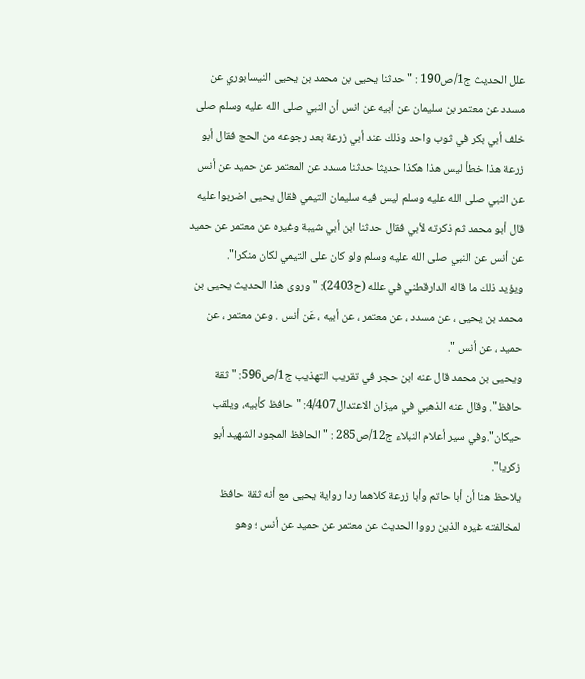علل الحديث ج1/ص190 : " حدثنا يحيى بن محمد بن يحيى النيسابوري عن مسدد عن معتمر بن سليمان عن أبيه عن انس أن النبي صلى الله عليه وسلم صلى خلف أبي بكر في ثوب واحد وذلك عند أبي زرعة بعد رجوعه من الحج فقال أبو زرعة هذا خطأ ليس هذا هكذا حديثا حدثنا مسدد عن المعتمر عن حميد عن أنس عن النبي صلى الله عليه وسلم ليس فيه سليمان التيمي فقال يحيى اضربوا عليه قال أبو محمد ثم ذكرته لأبي فقال حدثنا ابن أبي شيبة وغيره عن معتمر عن حميد عن أنس عن النبي صلى الله عليه وسلم ولو كان على التيمي لكان منكرا".
ويؤيد ذلك ما قاله الدارقطني في علله (ح2403): " وروى هذا الحديث يحيى بن محمد بن يحيى ، عن مسدد ، عن معتمر ، عن أبيه ، عَن أنس . وعن معتمر ، عن حميد ، عن أنس ".
ويحيى بن محمد قال عنه ابن حجر في تقريب التهذيب ج1/ص596: " ثقة حافظ". وقال عنه الذهبي في ميزان الاعتدال4/407: " حافظ كأبيه، ويلقب حيكان".وفي سير أعلام النبلاء ج12/ص285 : " الحافظ المجود الشهيد أبو زكريا".
يلاحظ هنا أن أبا حاتم وأبا زرعة كلاهما ردا رواية يحيى مع أنه ثقة حافظ لمخالفته غيره الذين رووا الحديث عن معتمر عن حميد عن أنس ؛ وهو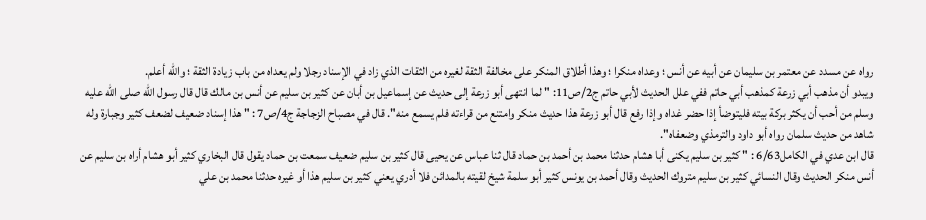رواه عن مسدد عن معتمر بن سليمان عن أبيه عن أنس ؛ وعداه منكرا ؛ وهذا أطلاق المنكر على مخالفة الثقة لغيره من الثقات الذي زاد في الإسناد رجلا ولم يعداه من باب زيادة الثقة ؛ والله أعلم.
ويبدو أن مذهب أبي زرعة كمذهب أبي حاتم ففي علل الحديث لأبي حاتم ج2/ص11: " لما انتهى أبو زرعة إلى حديث عن إسماعيل بن أبان عن كثير بن سليم عن أنس بن مالك قال قال رسول الله صلى الله عليه وسلم من أحب أن يكثر بركة بيته فليتوضأ إذا حضر غداه وإذا رفع قال أبو زرعة هذا حديث منكر وامتنع من قراءته فلم يسمع منه". قال في مصباح الزجاجة ج4/ص7 : " هذا إسناد ضعيف لضعف كثير وجبارة وله شاهد من حديث سلمان رواه أبو داود والترمذي وضعفاه".
قال ابن عدي في الكامل6/63 : " كثير بن سليم يكنى أبا هشام حدثنا محمد بن أحمد بن حماد قال ثنا عباس عن يحيى قال كثير بن سليم ضعيف سمعت بن حماد يقول قال البخاري كثير أبو هشام أراه بن سليم عن أنس منكر الحديث وقال النسائي كثير بن سليم متروك الحديث وقال أحمد بن يونس كثير أبو سلمة شيخ لقيته بالمدائن فلا أدري يعني كثير بن سليم هذا أو غيره حدثنا محمد بن علي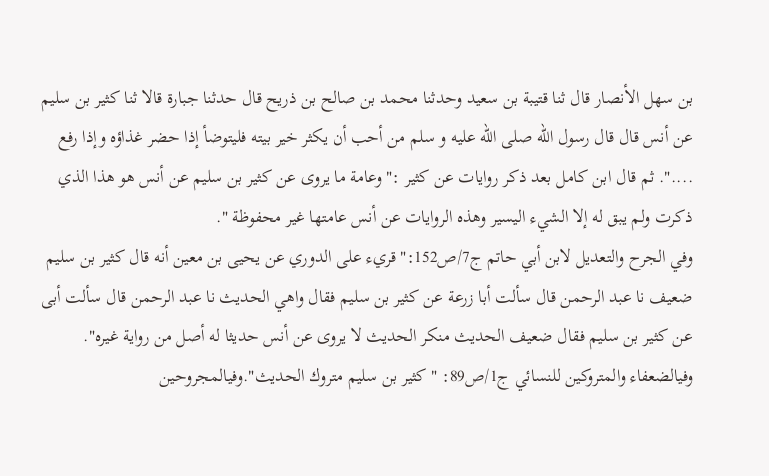بن سهل الأنصار قال ثنا قتيبة بن سعيد وحدثنا محمد بن صالح بن ذريح قال حدثنا جبارة قالا ثنا كثير بن سليم عن أنس قال قال رسول الله صلى الله عليه و سلم من أحب أن يكثر خير بيته فليتوضأ إذا حضر غذاؤه وإذا رفع ....". ثم قال ابن كامل بعد ذكر روايات عن كثير :" وعامة ما يروى عن كثير بن سليم عن أنس هو هذا الذي ذكرت ولم يبق له إلا الشيء اليسير وهذه الروايات عن أنس عامتها غير محفوظة ".
وفي الجرح والتعديل لابن أبي حاتم ج7/ص152:" قريء على الدوري عن يحيى بن معين أنه قال كثير بن سليم ضعيف نا عبد الرحمن قال سألت أبا زرعة عن كثير بن سليم فقال واهي الحديث نا عبد الرحمن قال سألت أبى عن كثير بن سليم فقال ضعيف الحديث منكر الحديث لا يروى عن أنس حديثا له أصل من رواية غيره". وفيالضعفاء والمتروكين للنسائي ج1/ص89: " كثير بن سليم متروك الحديث".وفيالمجروحين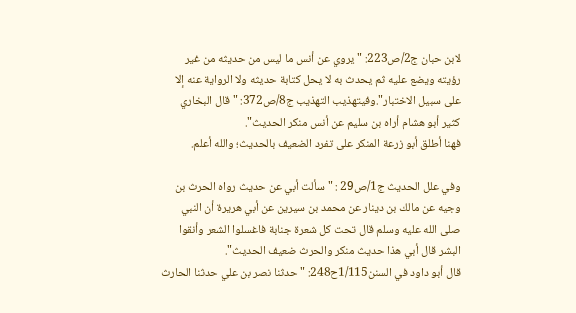لابن حبان ج2/ص223: " يروي عن أنس ما ليس من حديثه من غير رؤيته ويضع عليه ثم يحدث به لا يحل كتابة حديثه ولا الرواية عنه إلا على سبيل الاختبار".وفيتهذيب التهذيب ج8/ص372: " قال البخاري كثير أبو هشام أراه بن سليم عن أنس منكر الحديث".
فهنا أطلق أبو زرعة المنكر على تفرد الضعيف بالحديث؛ والله أعلم.

وفي علل الحديث ج1/ص29 : "سألت أبي عن حديث رواه الحرث بن وجيه عن مالك بن دينار عن محمد بن سيرين عن أبي هريرة أن النبي صلى الله عليه وسلم قال تحت كل شعرة جنابة فاغسلوا الشعر وأنقوا البشر قال أبي هذا حديث منكر والحرث ضعيف الحديث".
قال أبو داود في السنن1/115ح248: " حدثنا نصر بن علي حدثنا الحارث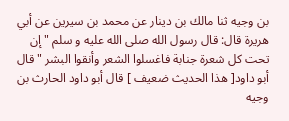بن وجيه ثنا مالك بن دينار عن محمد بن سيرين عن أبي هريرة قال: قال رسول الله صلى الله عليه و سلم " إن تحت كل شعرة جنابة فاغسلوا الشعر وأنقوا البشر " قال أبو داود[ هذا الحديث ضعيف ] قال أبو داود الحارث بن وجيه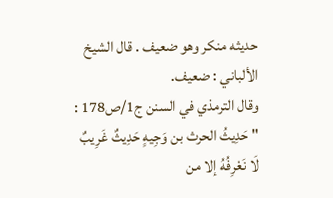حديثه منكر وهو ضعيف . قال الشيخ الألباني : ضعيف.
وقال الترمذي في السنن ج1/ص178 : " حَدِيثُ الحرث بن وَجِيهٍ حَدِيثٌ غَرِيبٌ لَا نَعْرِفُهُ إلا من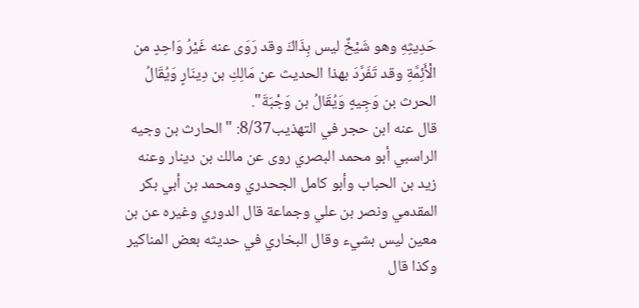حَدِيثِهِ وهو شَيْخٌ ليس بِذَاكَ وقد رَوَى عنه غَيْرُ وَاحِدٍ من الْأَئِمَّةِ وقد تَفَرَّدَ بهذا الحديث عن مَالِكِ بن دِينَارٍ وَيُقَالُ الحرث بن وَجِيهٍ وَيُقَالُ بن وَجْبَةَ".
قال عنه ابن حجر في التهذيب8/37: " الحارث بن وجيه الراسبي أبو محمد البصري روى عن مالك بن دينار وعنه زيد بن الحباب وأبو كامل الجحدري ومحمد بن أبي بكر المقدمي ونصر بن علي وجماعة قال الدوري وغيره عن بن معين ليس بشيء وقال البخاري في حديثه بعض المناكير وكذا قال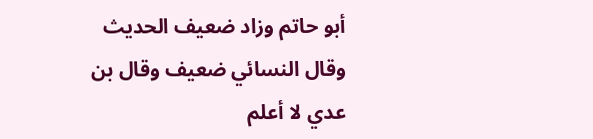أبو حاتم وزاد ضعيف الحديث وقال النسائي ضعيف وقال بن عدي لا أعلم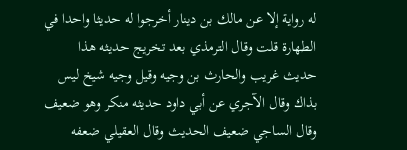له رواية إلا عن مالك بن دينار أخرجوا له حديثا واحدا في الطهارة قلت وقال الترمذي بعد تخريج حديثه هذا حديث غريب والحارث بن وجيه وقيل وجيه شيخ ليس بذاك وقال الآجري عن أبي داود حديثه منكر وهو ضعيف وقال الساجي ضعيف الحديث وقال العقيلي ضعفه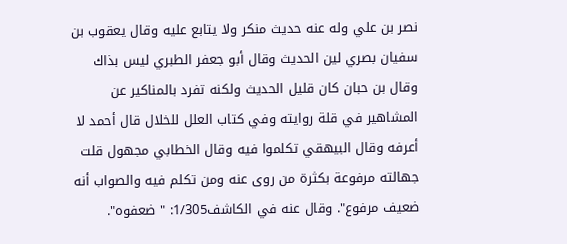نصر بن علي وله عنه حديث منكر ولا يتابع عليه وقال يعقوب بن سفيان بصري لين الحديث وقال أبو جعفر الطبري ليس بذاك وقال بن حبان كان قليل الحديث ولكنه تفرد بالمناكير عن المشاهير في قلة روايته وفي كتاب العلل للخلال قال أحمد لا أعرفه وقال البيهقي تكلموا فيه وقال الخطابي مجهول قلت جهالته مرفوعة بكثرة من روى عنه ومن تكلم فيه والصواب أنه ضعيف مرفوع". وقال عنه في الكاشف1/305: " ضعفوه".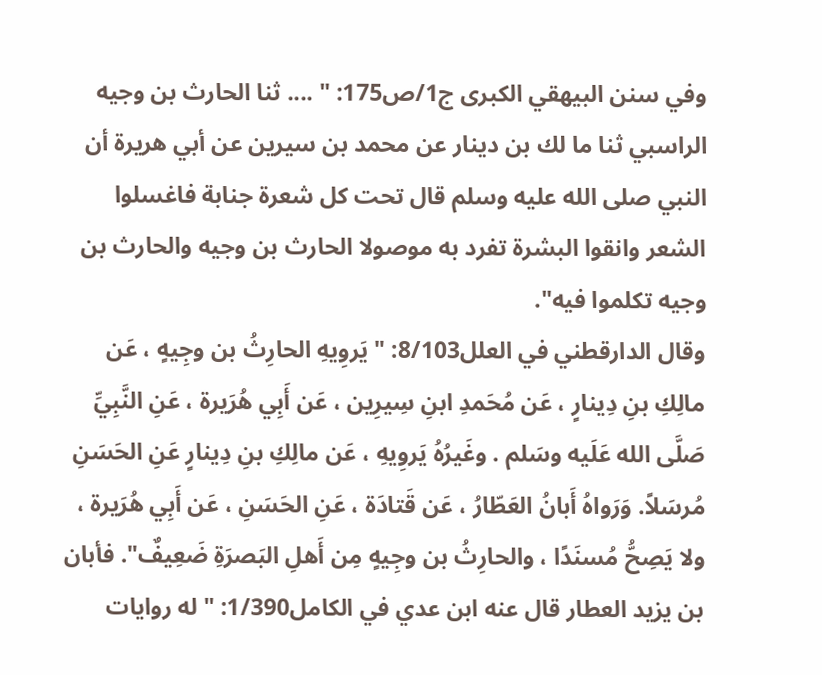وفي سنن البيهقي الكبرى ج1/ص175: " .... ثنا الحارث بن وجيه الراسبي ثنا ما لك بن دينار عن محمد بن سيرين عن أبي هريرة أن النبي صلى الله عليه وسلم قال تحت كل شعرة جنابة فاغسلوا الشعر وانقوا البشرة تفرد به موصولا الحارث بن وجيه والحارث بن وجيه تكلموا فيه".
وقال الدارقطني في العلل8/103: " يَروِيهِ الحارِثُ بن وجِيهٍ ، عَن مالِكِ بنِ دِينارٍ ، عَن مُحَمدِ ابنِ سِيرِين ، عَن أَبِي هُرَيرة ، عَنِ النَّبِيِّ صَلَّى الله عَلَيه وسَلم . وغَيرُهُ يَروِيهِ ، عَن مالِكِ بنِ دِينارٍ عَنِ الحَسَنِ مُرسَلاً. وَرَواهُ أَبانُ العَطّارُ ، عَن قَتادَة ، عَنِ الحَسَنِ ، عَن أَبِي هُرَيرة ، ولا يَصِحُّ مُسنَدًا ، والحارِثُ بن وجِيهٍ مِن أَهلِ البَصرَةِ ضَعِيفٌ". فأبان بن يزيد العطار قال عنه ابن عدي في الكامل1/390: " له روايات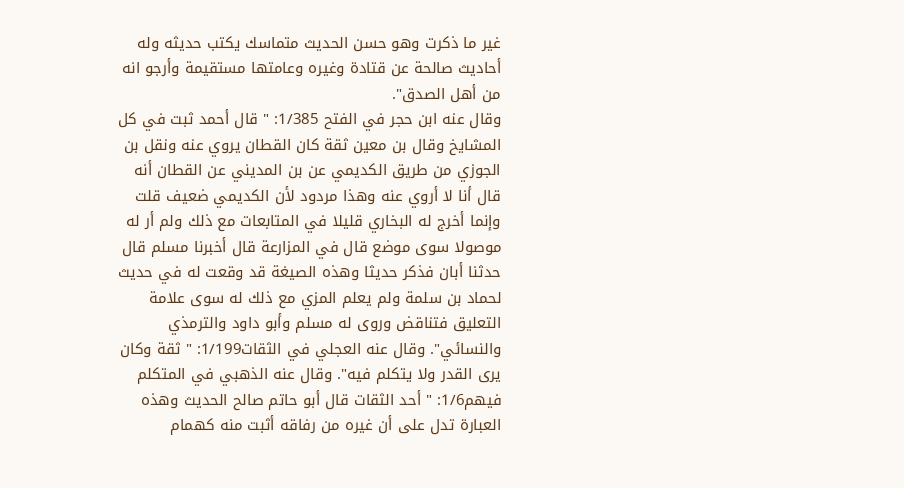غير ما ذكرت وهو حسن الحديث متماسك يكتب حديثه وله أحاديث صالحة عن قتادة وغيره وعامتها مستقيمة وأرجو انه من أهل الصدق".
وقال عنه ابن حجر في الفتح 1/385: " قال أحمد ثبت في كل المشايخ وقال بن معين ثقة كان القطان يروي عنه ونقل بن الجوزي من طريق الكديمي عن بن المديني عن القطان أنه قال أنا لا أروي عنه وهذا مردود لأن الكديمي ضعيف قلت وإنما أخرج له البخاري قليلا في المتابعات مع ذلك ولم أر له موصولا سوى موضع قال في المزارعة قال أخبرنا مسلم قال حدثنا أبان فذكر حديثا وهذه الصيغة قد وقعت له في حديث لحماد بن سلمة ولم يعلم المزي مع ذلك له سوى علامة التعليق فتناقض وروى له مسلم وأبو داود والترمذي والنسائي". وقال عنه العجلي في الثقات1/199: " ثقة وكان يرى القدر ولا يتكلم فيه". وقال عنه الذهبي في المتكلم فيهم1/6: " أحد الثقات قال أبو حاتم صالح الحديث وهذه العبارة تدل على أن غيره من رفاقه أثبت منه كهمام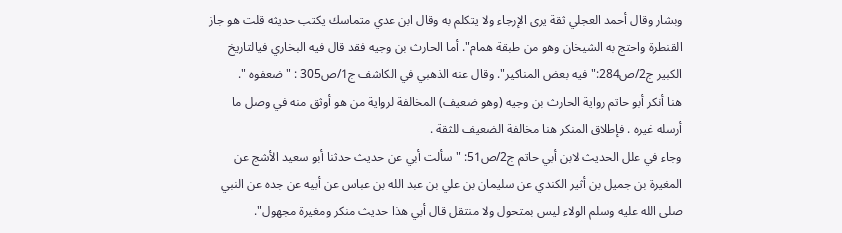وبشار وقال أحمد العجلي ثقة يرى الإرجاء ولا يتكلم به وقال ابن عدي متماسك يكتب حديثه قلت هو جاز القنطرة واحتج به الشيخان وهو من طبقة همام". أما الحارث بن وجيه فقد قال فيه البخاري فيالتاريخ الكبير ج2/ص284:" فيه بعض المناكير". وقال عنه الذهبي في الكاشف ج1/ص305 : " ضعفوه ".
هنا أنكر أبو حاتم رواية الحارث بن وجيه (وهو ضعيف) المخالفة لرواية من هو أوثق منه في وصل ما أرسله غيره . فإطلاق المنكر هنا مخالفة الضعيف للثقة .
وجاء في علل الحديث لابن أبي حاتم ج2/ص51: " سألت أبي عن حديث حدثنا أبو سعيد الأشج عن المغيرة بن جميل بن أثير الكندي عن سليمان بن علي بن عبد الله بن عباس عن أبيه عن جده عن النبي صلى الله عليه وسلم الولاء ليس بمتحول ولا منتقل قال أبي هذا حديث منكر ومغيرة مجهول".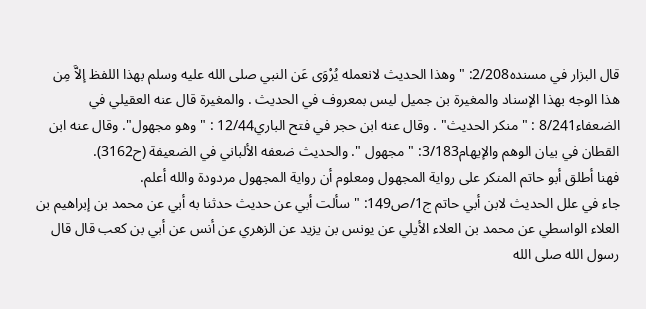قال البزار في مسنده2/208: " وهذا الحديث لانعمله يُرْوَى عَن النبي صلى الله عليه وسلم بهذا اللفظ إلاَّ مِن هذا الوجه بهذا الإسناد والمغيرة بن جميل ليس بمعروف في الحديث . والمغيرة قال عنه العقيلي في الضعفاء8/241 : " منكر الحديث" . وقال عنه ابن حجر في فتح الباري12/44 : " وهو مجهول". وقال عنه ابن القطان في بيان الوهم والإيهام3/183: " مجهول ". والحديث ضعفه الألباني في الضعيفة (ح3162).
فهنا أطلق أبو حاتم المنكر على رواية المجهول ومعلوم أن رواية المجهول مردودة والله أعلم.
جاء في علل الحديث لابن أبي حاتم ج1/ص149: " سألت أبي عن حديث حدثنا به أبي عن محمد بن إبراهيم بن العلاء الواسطي عن محمد بن العلاء الأيلي عن يونس بن يزيد عن الزهري عن أنس عن أبي بن كعب قال قال رسول الله صلى الله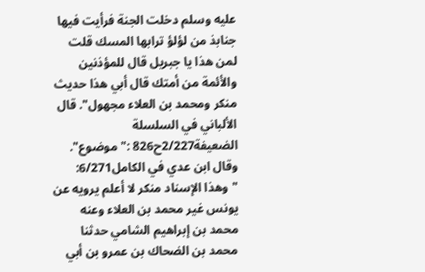عليه وسلم دخلت الجنة فرأيت فيها جنابذ من لؤلؤ ترابها المسك قلت لمن هذا يا جبريل قال للمؤذنين والأئمة من أمتك قال أبي هذا حديث منكر ومحمد بن العلاء مجهول". قال الألباني في السلسلة الضعيفة2/227ح826 :" موضوع". وقال ابن عدي في الكامل6/271: "وهذا الإسناد منكر لا أعلم يرويه عن يونس غير محمد بن العلاء وعنه محمد بن إبراهيم الشامي حدثنا محمد بن الضحاك بن عمرو بن أبي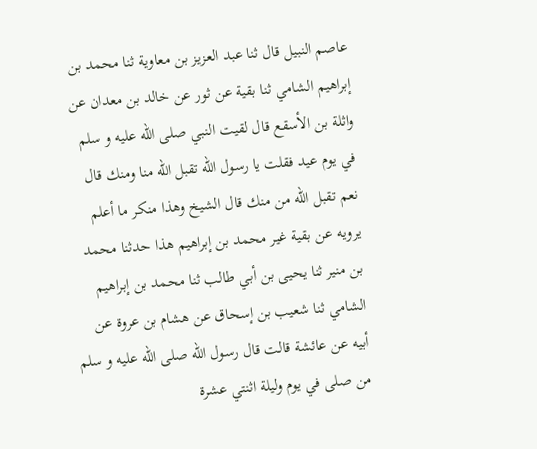عاصم النبيل قال ثنا عبد العزيز بن معاوية ثنا محمد بن إبراهيم الشامي ثنا بقية عن ثور عن خالد بن معدان عن واثلة بن الأسقع قال لقيت النبي صلى الله عليه و سلم في يوم عيد فقلت يا رسول الله تقبل الله منا ومنك قال نعم تقبل الله من منك قال الشيخ وهذا منكر ما أعلم يرويه عن بقية غير محمد بن إبراهيم هذا حدثنا محمد بن منير ثنا يحيى بن أبي طالب ثنا محمد بن إبراهيم الشامي ثنا شعيب بن إسحاق عن هشام بن عروة عن أبيه عن عائشة قالت قال رسول الله صلى الله عليه و سلم من صلى في يوم وليلة اثنتي عشرة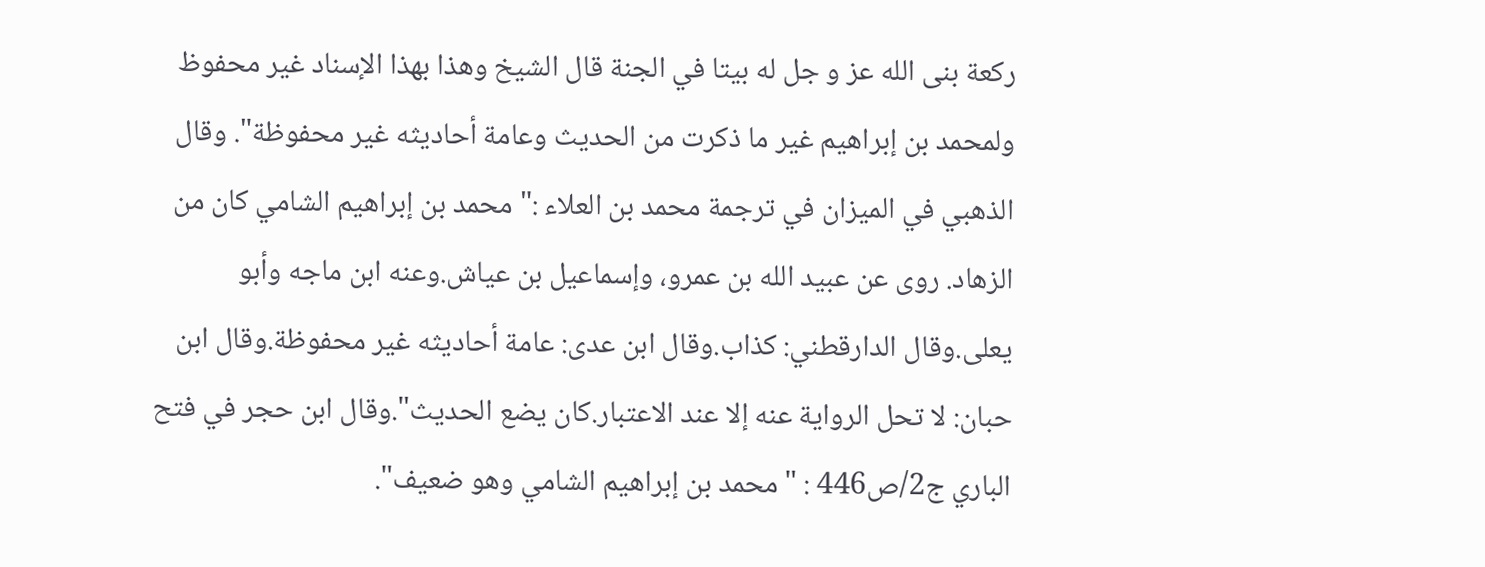ركعة بنى الله عز و جل له بيتا في الجنة قال الشيخ وهذا بهذا الإسناد غير محفوظ ولمحمد بن إبراهيم غير ما ذكرت من الحديث وعامة أحاديثه غير محفوظة". وقال الذهبي في الميزان في ترجمة محمد بن العلاء :" محمد بن إبراهيم الشامي كان من الزهاد. روى عن عبيد الله بن عمرو، وإسماعيل بن عياش.وعنه ابن ماجه وأبو يعلى.وقال الدارقطني: كذاب.وقال ابن عدى: عامة أحاديثه غير محفوظة.وقال ابن حبان: لا تحل الرواية عنه إلا عند الاعتبار.كان يضع الحديث".وقال ابن حجر في فتح الباري ج2/ص446 : " محمد بن إبراهيم الشامي وهو ضعيف".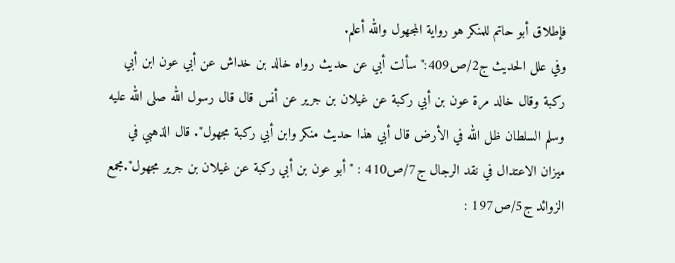فإطلاق أبو حاتم للمنكر هو رواية المجهول والله أعلم.
وفي علل الحديث ج2/ص409:" سألت أبي عن حديث رواه خالد بن خداش عن أبي عون ابن أبي ركبة وقال خالد مرة عون بن أبي ركبة عن غيلان بن جرير عن أنس قال قال رسول الله صلى الله عليه وسلم السلطان ظل الله في الأرض قال أبي هذا حديث منكر وابن أبي ركبة مجهول". قال الذهبي في ميزان الاعتدال في نقد الرجال ج7/ص410 : " أبو عون بن أبي ركبة عن غيلان بن جرير مجهول".مجمع الزوائد ج5/ص197 :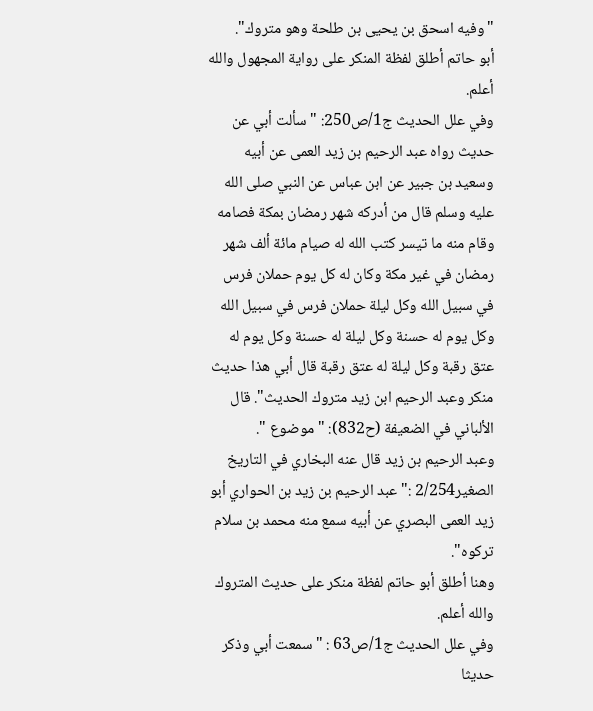"وفيه اسحق بن يحيى بن طلحة وهو متروك".
أبو حاتم أطلق لفظة المنكر على رواية المجهول والله أعلم.
وفي علل الحديث ج1/ص250: " سألت أبي عن حديث رواه عبد الرحيم بن زيد العمى عن أبيه وسعيد بن جبير عن ابن عباس عن النبي صلى الله عليه وسلم قال من أدركه شهر رمضان بمكة فصامه وقام منه ما تيسر كتب الله له صيام مائة ألف شهر رمضان في غير مكة وكان له كل يوم حملان فرس في سبيل الله وكل ليلة حملان فرس في سبيل الله وكل يوم له حسنة وكل ليلة له حسنة وكل يوم له عتق رقبة وكل ليلة له عتق رقبة قال أبي هذا حديث منكر وعبد الرحيم ابن زيد متروك الحديث". قال الألباني في الضعيفة (ح832): " موضوع ".
وعبد الرحيم بن زيد قال عنه البخاري في التاريخ الصغير2/254 :" عبد الرحيم بن زيد بن الحواري أبو زيد العمى البصري عن أبيه سمع منه محمد بن سلام تركوه".
وهنا أطلق أبو حاتم لفظة منكر على حديث المتروك والله أعلم.
وفي علل الحديث ج1/ص63 : " سمعت أبي وذكر حديثا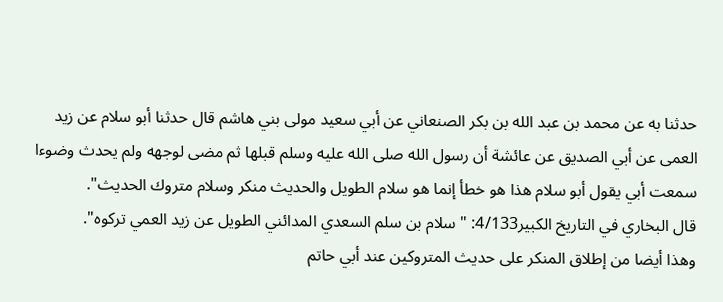حدثنا به عن محمد بن عبد الله بن بكر الصنعاني عن أبي سعيد مولى بني هاشم قال حدثنا أبو سلام عن زيد العمى عن أبي الصديق عن عائشة أن رسول الله صلى الله عليه وسلم قبلها ثم مضى لوجهه ولم يحدث وضوءا سمعت أبي يقول أبو سلام هذا هو خطأ إنما هو سلام الطويل والحديث منكر وسلام متروك الحديث".
قال البخاري في التاريخ الكبير4/133: " سلام بن سلم السعدي المدائني الطويل عن زيد العمي تركوه".
وهذا أيضا من إطلاق المنكر على حديث المتروكين عند أبي حاتم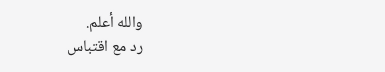والله أعلم.
رد مع اقتباس